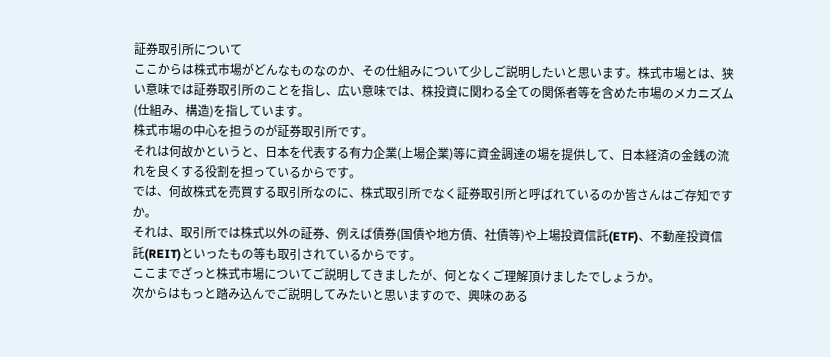証券取引所について
ここからは株式市場がどんなものなのか、その仕組みについて少しご説明したいと思います。株式市場とは、狭い意味では証券取引所のことを指し、広い意味では、株投資に関わる全ての関係者等を含めた市場のメカニズム(仕組み、構造)を指しています。
株式市場の中心を担うのが証券取引所です。
それは何故かというと、日本を代表する有力企業(上場企業)等に資金調達の場を提供して、日本経済の金銭の流れを良くする役割を担っているからです。
では、何故株式を売買する取引所なのに、株式取引所でなく証券取引所と呼ばれているのか皆さんはご存知ですか。
それは、取引所では株式以外の証券、例えば債券(国債や地方債、社債等)や上場投資信託(ETF)、不動産投資信託(REIT)といったもの等も取引されているからです。
ここまでざっと株式市場についてご説明してきましたが、何となくご理解頂けましたでしょうか。
次からはもっと踏み込んでご説明してみたいと思いますので、興味のある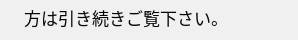方は引き続きご覧下さい。